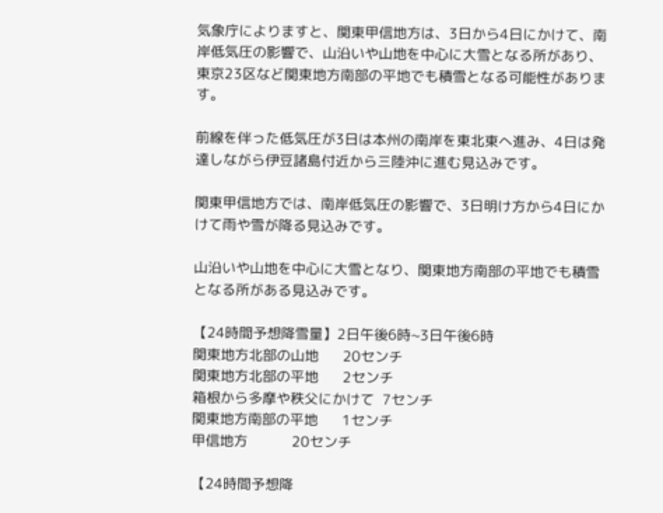気象庁によりますと、関東甲信地方は、3日から4日にかけて、南岸低気圧の影響で、山沿いや山地を中心に大雪となる所があり、東京23区など関東地方南部の平地でも積雪となる可能性があります。

前線を伴った低気圧が3日は本州の南岸を東北東へ進み、4日は発達しながら伊豆諸島付近から三陸沖に進む見込みです。

関東甲信地方では、南岸低気圧の影響で、3日明け方から4日にかけて雨や雪が降る見込みです。

山沿いや山地を中心に大雪となり、関東地方南部の平地でも積雪となる所がある見込みです。

【24時間予想降雪量】2日午後6時~3日午後6時
関東地方北部の山地      20センチ
関東地方北部の平地      2センチ
箱根から多摩や秩父にかけて  7センチ
関東地方南部の平地      1センチ
甲信地方           20センチ

【24時間予想降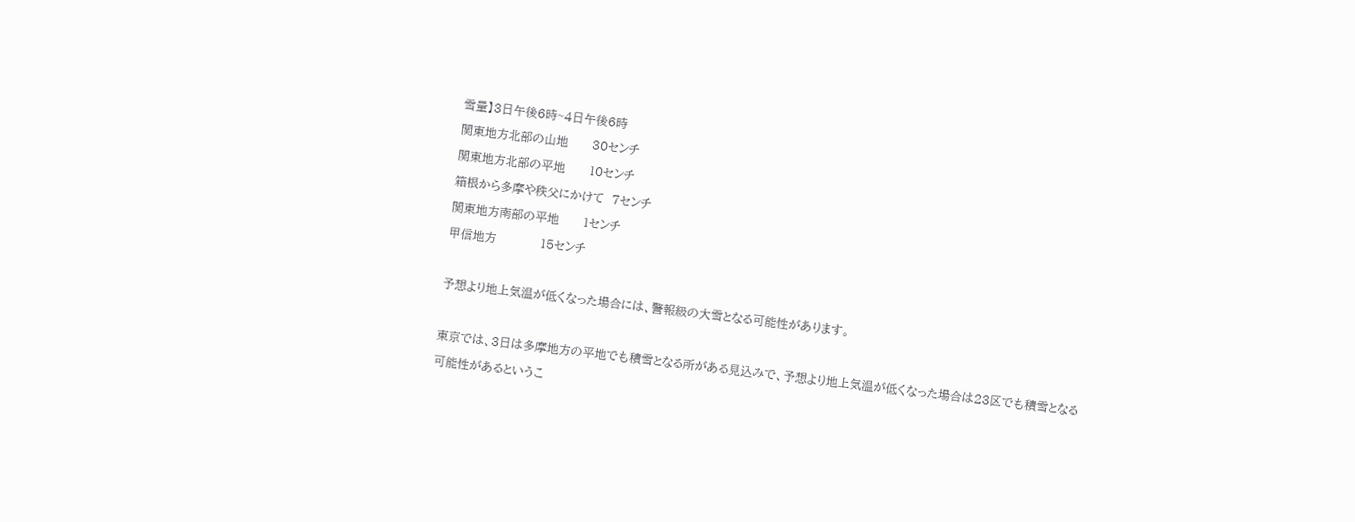雪量】3日午後6時~4日午後6時
関東地方北部の山地      30センチ
関東地方北部の平地      10センチ
箱根から多摩や秩父にかけて  7センチ
関東地方南部の平地      1センチ
甲信地方           15センチ

予想より地上気温が低くなった場合には、警報級の大雪となる可能性があります。

東京では、3日は多摩地方の平地でも積雪となる所がある見込みで、予想より地上気温が低くなった場合は23区でも積雪となる可能性があるというこ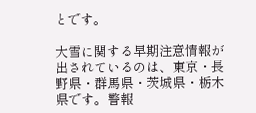とです。

大雪に関する早期注意情報が出されているのは、東京・長野県・群馬県・茨城県・栃木県です。警報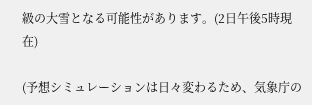級の大雪となる可能性があります。(2日午後5時現在)

(予想シミュレーションは日々変わるため、気象庁の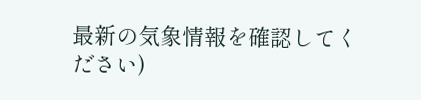最新の気象情報を確認してください)